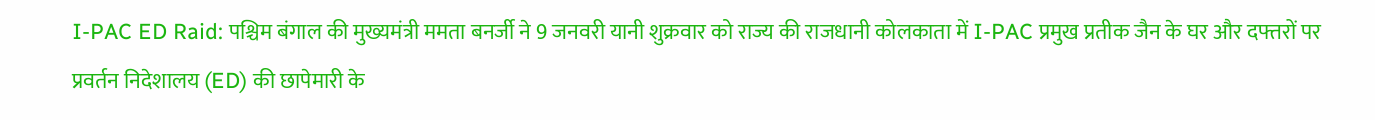I-PAC ED Raid: पश्चिम बंगाल की मुख्यमंत्री ममता बनर्जी ने 9 जनवरी यानी शुक्रवार को राज्य की राजधानी कोलकाता में I-PAC प्रमुख प्रतीक जैन के घर और दफ्तरों पर प्रवर्तन निदेशालय (ED) की छापेमारी के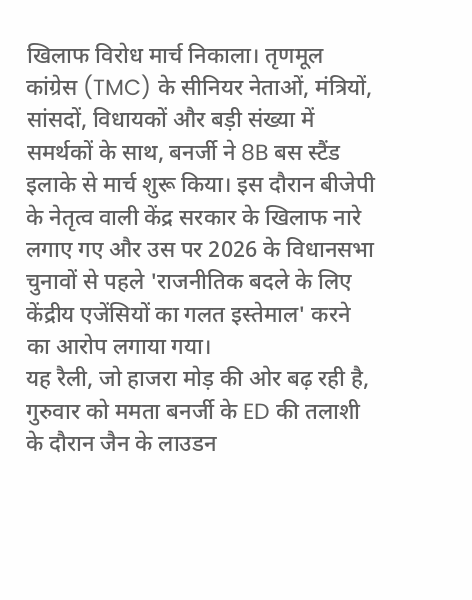खिलाफ विरोध मार्च निकाला। तृणमूल कांग्रेस (TMC) के सीनियर नेताओं, मंत्रियों, सांसदों, विधायकों और बड़ी संख्या में समर्थकों के साथ, बनर्जी ने 8B बस स्टैंड इलाके से मार्च शुरू किया। इस दौरान बीजेपी के नेतृत्व वाली केंद्र सरकार के खिलाफ नारे लगाए गए और उस पर 2026 के विधानसभा चुनावों से पहले 'राजनीतिक बदले के लिए केंद्रीय एजेंसियों का गलत इस्तेमाल' करने का आरोप लगाया गया।
यह रैली, जो हाजरा मोड़ की ओर बढ़ रही है, गुरुवार को ममता बनर्जी के ED की तलाशी के दौरान जैन के लाउडन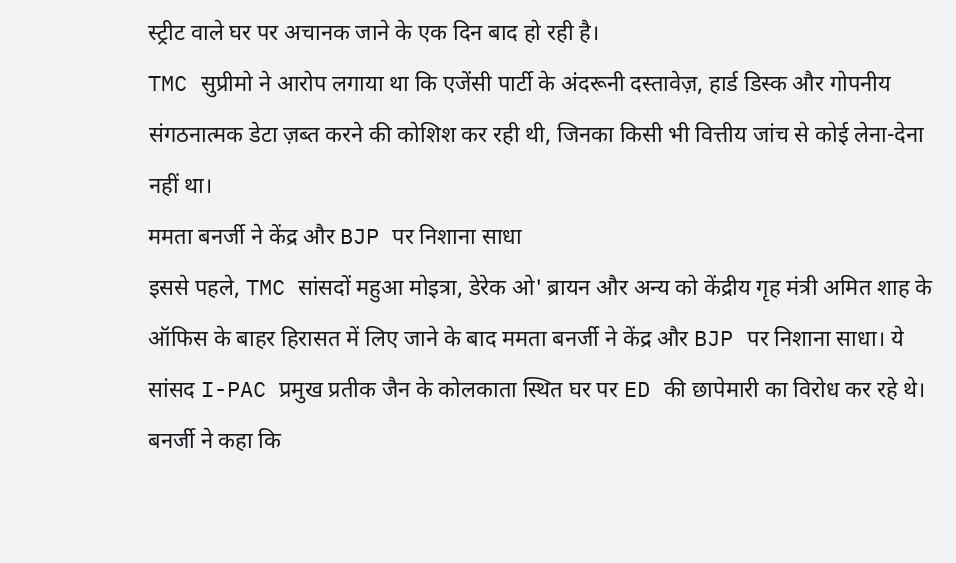स्ट्रीट वाले घर पर अचानक जाने के एक दिन बाद हो रही है।
TMC सुप्रीमो ने आरोप लगाया था कि एजेंसी पार्टी के अंदरूनी दस्तावेज़, हार्ड डिस्क और गोपनीय संगठनात्मक डेटा ज़ब्त करने की कोशिश कर रही थी, जिनका किसी भी वित्तीय जांच से कोई लेना-देना नहीं था।
ममता बनर्जी ने केंद्र और BJP पर निशाना साधा
इससे पहले, TMC सांसदों महुआ मोइत्रा, डेरेक ओ' ब्रायन और अन्य को केंद्रीय गृह मंत्री अमित शाह के ऑफिस के बाहर हिरासत में लिए जाने के बाद ममता बनर्जी ने केंद्र और BJP पर निशाना साधा। ये सांसद I-PAC प्रमुख प्रतीक जैन के कोलकाता स्थित घर पर ED की छापेमारी का विरोध कर रहे थे। बनर्जी ने कहा कि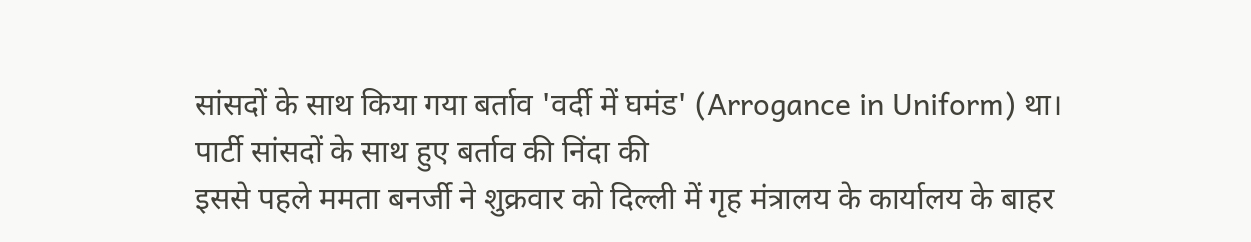सांसदों के साथ किया गया बर्ताव 'वर्दी में घमंड' (Arrogance in Uniform) था।
पार्टी सांसदों के साथ हुए बर्ताव की निंदा की
इससे पहले ममता बनर्जी ने शुक्रवार को दिल्ली में गृह मंत्रालय के कार्यालय के बाहर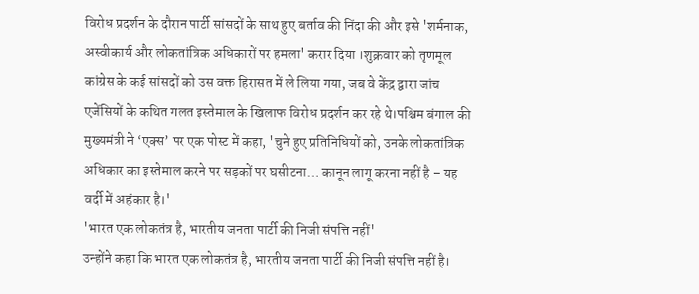विरोध प्रदर्शन के दौरान पार्टी सांसदों के साथ हुए बर्ताव की निंदा की और इसे 'शर्मनाक, अस्वीकार्य और लोकतांत्रिक अधिकारों पर हमला' करार दिया ।शुक्रवार को तृणमूल कांग्रेस के कई सांसदों को उस वक्त हिरासत में ले लिया गया, जब वे केंद्र द्वारा जांच एजेंसियों के कथित गलत इस्तेमाल के खिलाफ विरोध प्रदर्शन कर रहे थे।पश्चिम बंगाल की मुख्यमंत्री ने ‘एक्स’ पर एक पोस्ट में कहा, 'चुने हुए प्रतिनिधियों को, उनके लोकतांत्रिक अधिकार का इस्तेमाल करने पर सड़कों पर घसीटना… कानून लागू करना नहीं है – यह वर्दी में अहंकार है।'
'भारत एक लोकतंत्र है, भारतीय जनता पार्टी की निजी संपत्ति नहीं'
उन्होंने कहा कि भारत एक लोकतंत्र है, भारतीय जनता पार्टी की निजी संपत्ति नहीं है।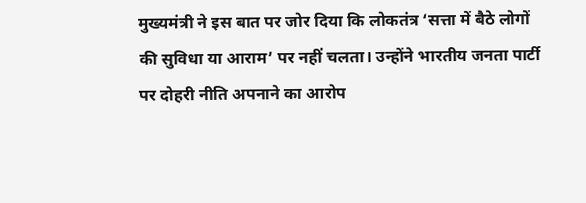मुख्यमंत्री ने इस बात पर जोर दिया कि लोकतंत्र ‘सत्ता में बैठे लोगों की सुविधा या आराम’ पर नहीं चलता। उन्होंने भारतीय जनता पार्टी पर दोहरी नीति अपनाने का आरोप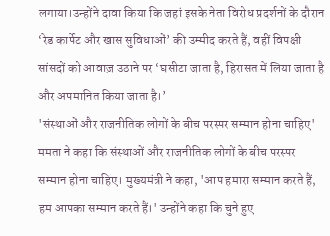लगाया।उन्होंने दावा किया कि जहां इसके नेता विरोध प्रदर्शनों के दौरान ‘रेड कार्पेट और खास सुविधाओं’ की उम्मीद करते हैं, वहीं विपक्षी सांसदों को आवाज़ उठाने पर ‘घसीटा जाता है, हिरासत में लिया जाता है और अपमानित किया जाता है।’
'संस्थाओं और राजनीतिक लोगों के बीच परस्पर सम्मान होना चाहिए'
ममता ने कहा कि संस्थाओं और राजनीतिक लोगों के बीच परस्पर सम्मान होना चाहिए। मुख्यमंत्री ने कहा, 'आप हमारा सम्मान करते हैं, हम आपका सम्मान करते हैं।' उन्होंने कहा कि चुने हुए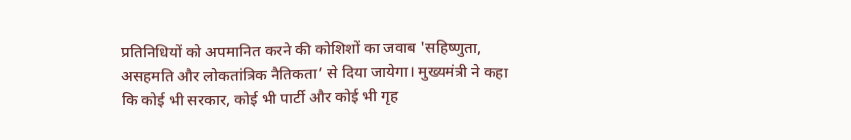प्रतिनिधियों को अपमानित करने की कोशिशों का जवाब 'सहिष्णुता, असहमति और लोकतांत्रिक नैतिकता’ से दिया जायेगा। मुख्यमंत्री ने कहा कि कोई भी सरकार, कोई भी पार्टी और कोई भी गृह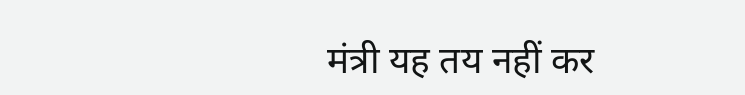मंत्री यह तय नहीं कर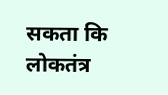सकता कि लोकतंत्र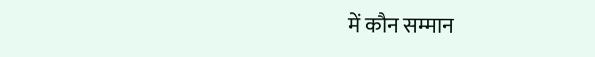में कौन सम्मान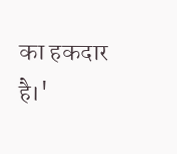का हकदार है।'